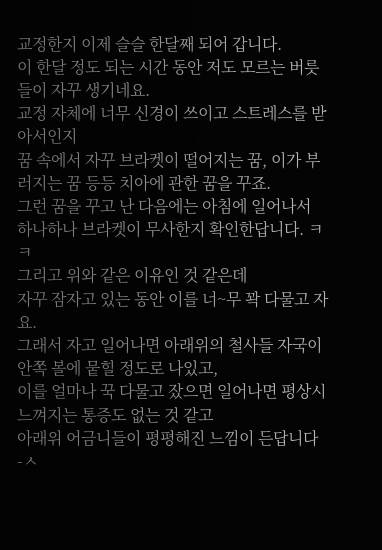교정한지 이제 슬슬 한달째 되어 갑니다.
이 한달 정도 되는 시간 동안 저도 모르는 버릇들이 자꾸 생기네요.
교정 자체에 너무 신경이 쓰이고 스트레스를 받아서인지
꿈 속에서 자꾸 브라켓이 떨어지는 꿈, 이가 부러지는 꿈 등등 치아에 관한 꿈을 꾸죠.
그런 꿈을 꾸고 난 다음에는 아침에 일어나서 하나하나 브라켓이 무사한지 확인한답니다. ㅋㅋ
그리고 위와 같은 이유인 것 같은데
자꾸 잠자고 있는 동안 이를 너~무 꽉 다물고 자요.
그래서 자고 일어나면 아래위의 철사들 자국이 안쪽 볼에 뭍힐 정도로 나있고,
이를 얼마나 꾹 다물고 잤으면 일어나면 평상시 느껴지는 통증도 없는 것 같고
아래위 어금니들이 평평해진 느낌이 든답니다 -ㅅ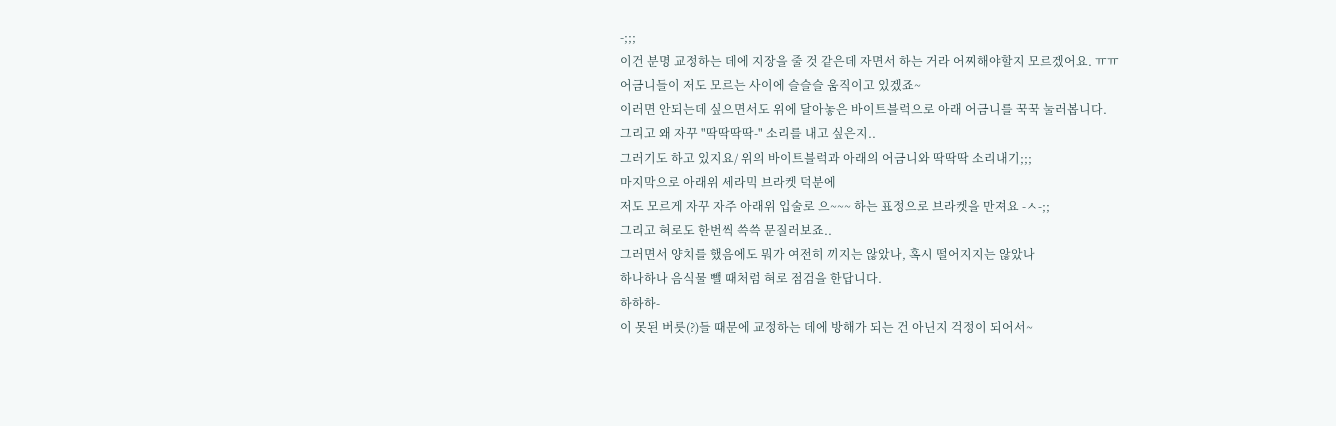-;;;
이건 분명 교정하는 데에 지장을 줄 것 같은데 자면서 하는 거라 어찌해야할지 모르겠어요. ㅠㅠ
어금니들이 저도 모르는 사이에 슬슬슬 움직이고 있겠죠~
이러면 안되는데 싶으면서도 위에 달아놓은 바이트블럭으로 아래 어금니를 꾹꾹 눌러봅니다.
그리고 왜 자꾸 "딱딱딱딱-" 소리를 내고 싶은지..
그러기도 하고 있지요/ 위의 바이트블럭과 아래의 어금니와 딱딱딱 소리내기;;;
마지막으로 아래위 세라믹 브라켓 덕분에
저도 모르게 자꾸 자주 아래위 입술로 으~~~ 하는 표정으로 브라켓을 만져요 -ㅅ-;;
그리고 혀로도 한번씩 쓱쓱 문질러보죠..
그러면서 양치를 했음에도 뭐가 여전히 끼지는 않았나, 혹시 떨어지지는 않았나
하나하나 음식물 뺄 때처럼 혀로 점검을 한답니다.
하하하-
이 못된 버릇(?)들 때문에 교정하는 데에 방해가 되는 건 아닌지 걱정이 되어서~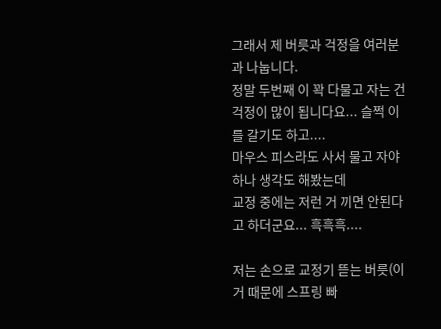그래서 제 버릇과 걱정을 여러분과 나눕니다.
정말 두번째 이 꽉 다물고 자는 건 걱정이 많이 됩니다요... 슬쩍 이를 갈기도 하고....
마우스 피스라도 사서 물고 자야하나 생각도 해봤는데
교정 중에는 저런 거 끼면 안된다고 하더군요... 흑흑흑....

저는 손으로 교정기 뜯는 버릇(이거 때문에 스프링 빠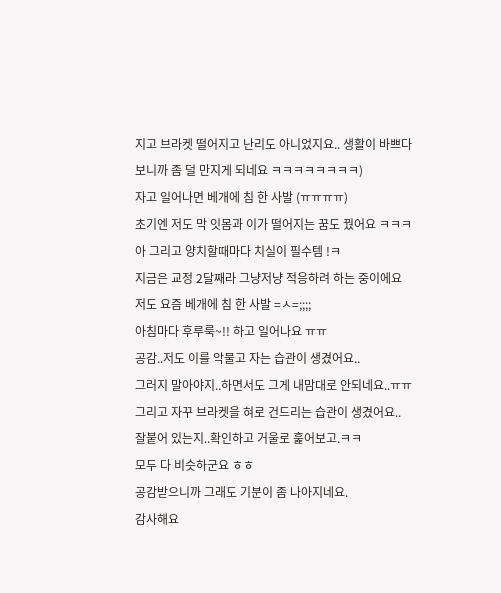지고 브라켓 떨어지고 난리도 아니었지요.. 생활이 바쁘다 보니까 좀 덜 만지게 되네요 ㅋㅋㅋㅋㅋㅋㅋㅋ)
자고 일어나면 베개에 침 한 사발 (ㅠㅠㅠㅠ)
초기엔 저도 막 잇몸과 이가 떨어지는 꿈도 꿨어요 ㅋㅋㅋ
아 그리고 양치할때마다 치실이 필수템 !ㅋ
지금은 교정 2달째라 그냥저냥 적응하려 하는 중이에요
저도 요즘 베개에 침 한 사발 =ㅅ=;;;;
아침마다 후루룩~!! 하고 일어나요 ㅠㅠ
공감..저도 이를 악물고 자는 습관이 생겼어요..
그러지 말아야지..하면서도 그게 내맘대로 안되네요..ㅠㅠ
그리고 자꾸 브라켓을 혀로 건드리는 습관이 생겼어요..
잘붙어 있는지..확인하고 거울로 훑어보고.ㅋㅋ
모두 다 비슷하군요 ㅎㅎ
공감받으니까 그래도 기분이 좀 나아지네요.
감사해요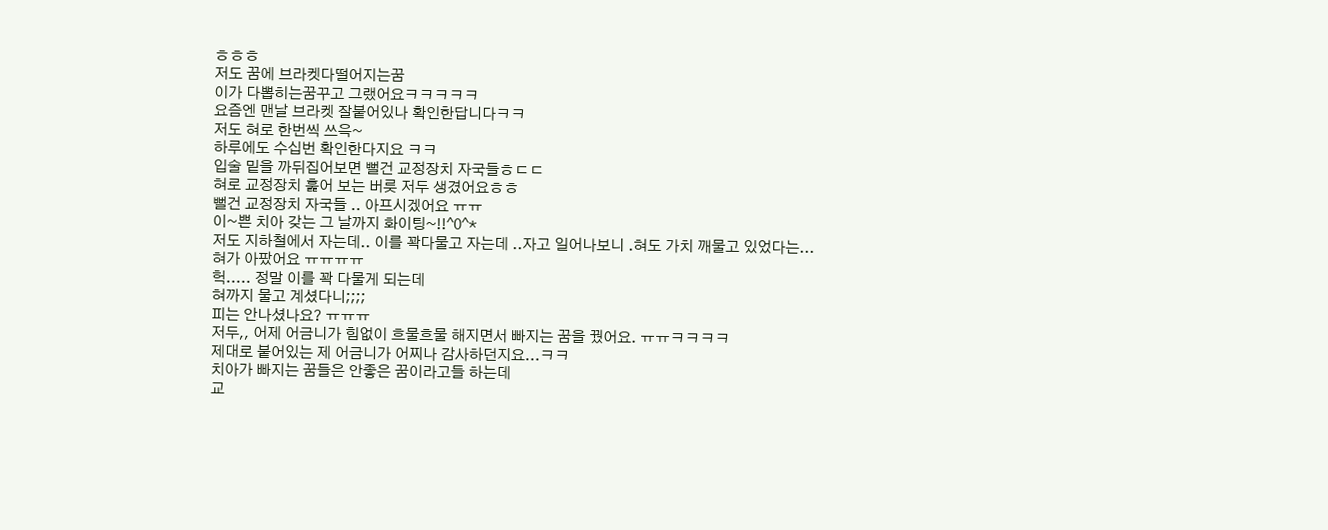ㅎㅎㅎ
저도 꿈에 브라켓다떨어지는꿈
이가 다뽑히는꿈꾸고 그랬어요ㅋㅋㅋㅋㅋ
요즘엔 맨날 브라켓 잘붙어있나 확인한답니다ㅋㅋ
저도 혀로 한번씩 쓰윽~
하루에도 수십번 확인한다지요 ㅋㅋ
입술 밑을 까뒤집어보면 뻘건 교정장치 자국들ㅎㄷㄷ
혀로 교정장치 훑어 보는 버릇 저두 생겼어요ㅎㅎ
뻘건 교정장치 자국들 .. 아프시겠어요 ㅠㅠ
이~쁜 치아 갖는 그 날까지 화이팅~!!^0^*
저도 지하철에서 자는데.. 이를 꽉다물고 자는데 ..자고 일어나보니 .혀도 가치 깨물고 있었다는...
혀가 아팠어요 ㅠㅠㅠㅠ
헉..... 정말 이를 꽉 다물게 되는데
혀까지 물고 계셨다니;;;;
피는 안나셨나요? ㅠㅠㅠ
저두,, 어제 어금니가 힘없이 흐물흐물 해지면서 빠지는 꿈을 꿨어요. ㅠㅠㅋㅋㅋㅋ
제대로 붙어있는 제 어금니가 어찌나 감사하던지요...ㅋㅋ
치아가 빠지는 꿈들은 안좋은 꿈이라고들 하는데
교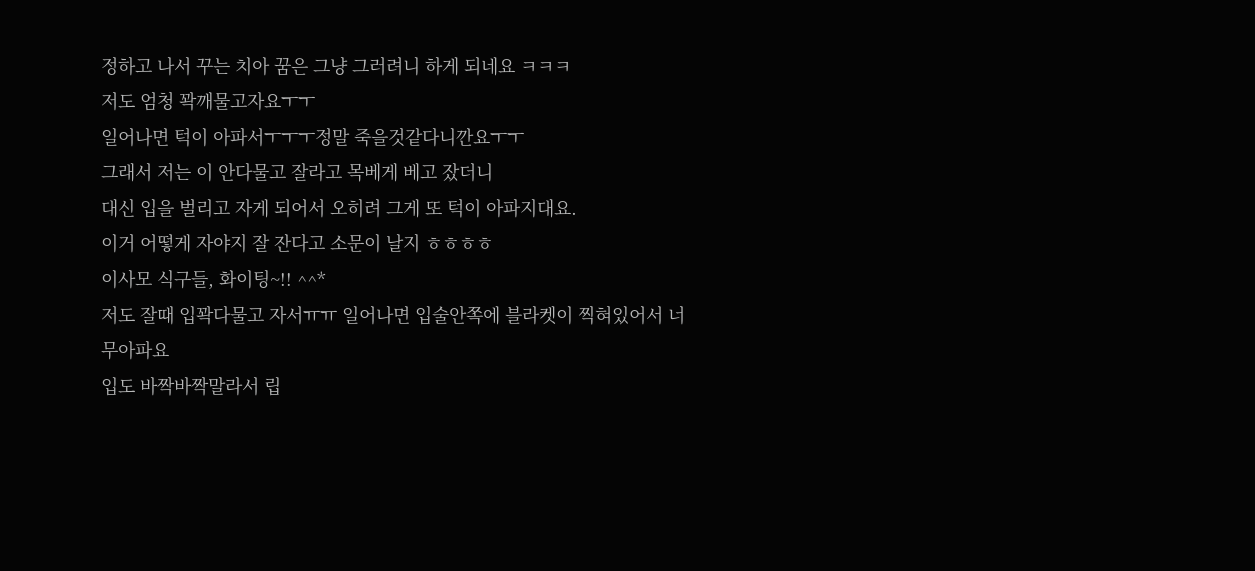정하고 나서 꾸는 치아 꿈은 그냥 그러려니 하게 되네요 ㅋㅋㅋ
저도 엄청 꽉깨물고자요ㅜㅜ
일어나면 턱이 아파서ㅜㅜㅜ정말 죽을것같다니깐요ㅜㅜ
그래서 저는 이 안다물고 잘라고 목베게 베고 잤더니
대신 입을 벌리고 자게 되어서 오히려 그게 또 턱이 아파지대요.
이거 어떻게 자야지 잘 잔다고 소문이 날지 ㅎㅎㅎㅎ
이사모 식구들, 화이팅~!! ^^*
저도 잘때 입꽉다물고 자서ㅠㅠ 일어나면 입술안쪽에 블라켓이 찍혀있어서 너무아파요
입도 바짝바짝말라서 립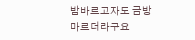밤바르고자도 금방마르더라구요